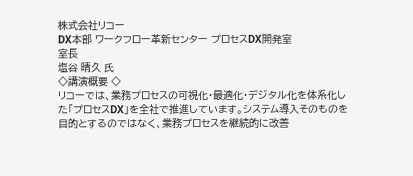株式会社リコー
DX本部 ワークフロー革新センター プロセスDX開発室
室長
塩谷 晴久 氏
◇講演概要 ◇
リコーでは、業務プロセスの可視化・最適化・デジタル化を体系化した「プロセスDX」を全社で推進しています。システム導入そのものを目的とするのではなく、業務プロセスを継続的に改善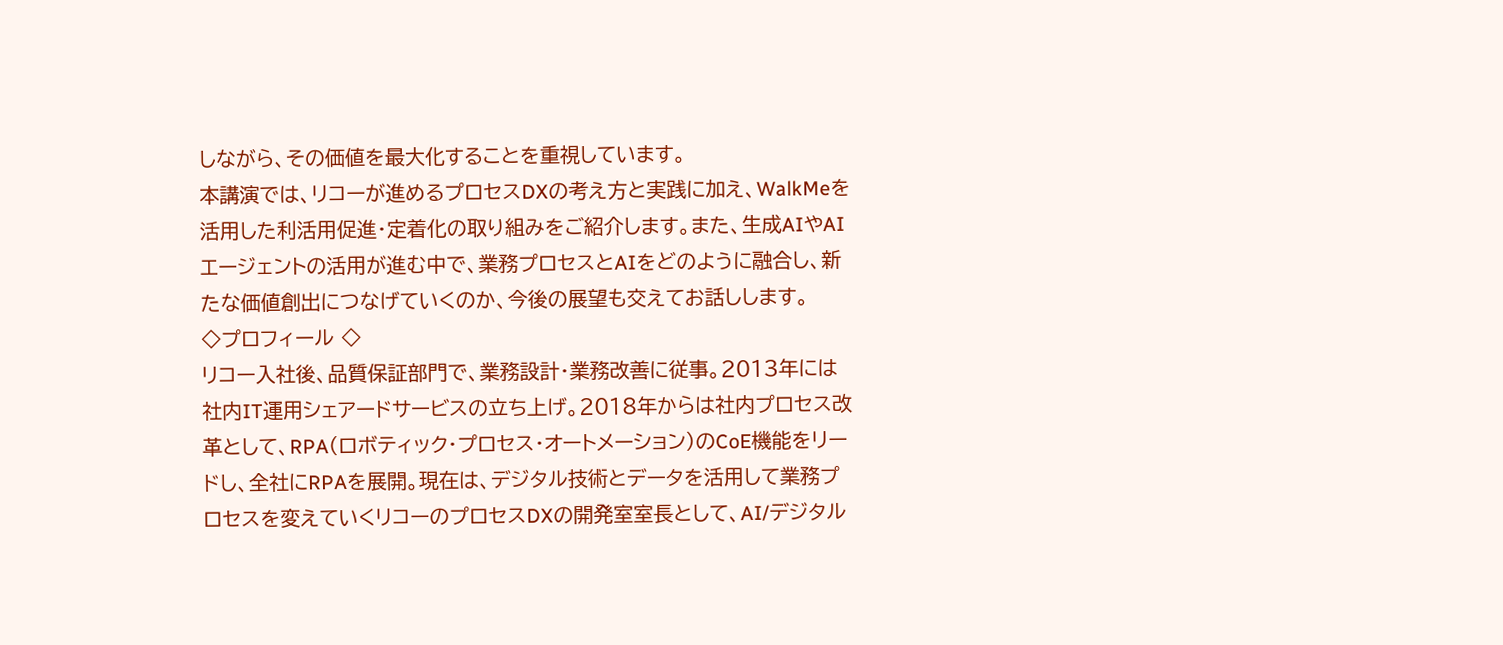しながら、その価値を最大化することを重視しています。
本講演では、リコーが進めるプロセスDXの考え方と実践に加え、WalkMeを活用した利活用促進・定着化の取り組みをご紹介します。また、生成AIやAIエージェントの活用が進む中で、業務プロセスとAIをどのように融合し、新たな価値創出につなげていくのか、今後の展望も交えてお話しします。
◇プロフィール ◇
リコー入社後、品質保証部門で、業務設計・業務改善に従事。2013年には社内IT運用シェアードサービスの立ち上げ。2018年からは社内プロセス改革として、RPA(ロボティック・プロセス・オートメーション)のCoE機能をリードし、全社にRPAを展開。現在は、デジタル技術とデータを活用して業務プロセスを変えていくリコーのプロセスDXの開発室室長として、AI/デジタル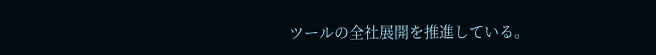ツールの全社展開を推進している。